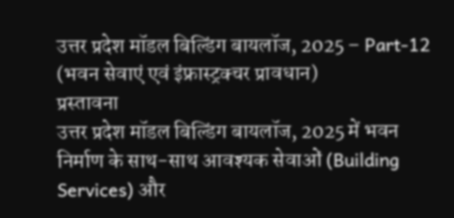उत्तर प्रदेश मॉडल बिल्डिंग बायलॉज, 2025 – Part-12 (भवन सेवाएं एवं इंफ्रास्ट्रक्चर प्रावधान)
प्रस्तावना
उत्तर प्रदेश मॉडल बिल्डिंग बायलॉज, 2025 में भवन निर्माण के साथ-साथ आवश्यक सेवाओं (Building Services) और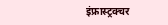इंफ्रास्ट्रक्चर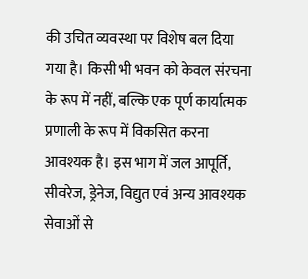की उचित व्यवस्था पर विशेष बल दिया गया है। किसी भी भवन को केवल संरचना के रूप में नहीं, बल्कि एक पूर्ण कार्यात्मक प्रणाली के रूप में विकसित करना आवश्यक है। इस भाग में जल आपूर्ति, सीवरेज, ड्रेनेज, विद्युत एवं अन्य आवश्यक सेवाओं से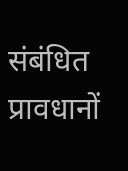संबंधित प्रावधानों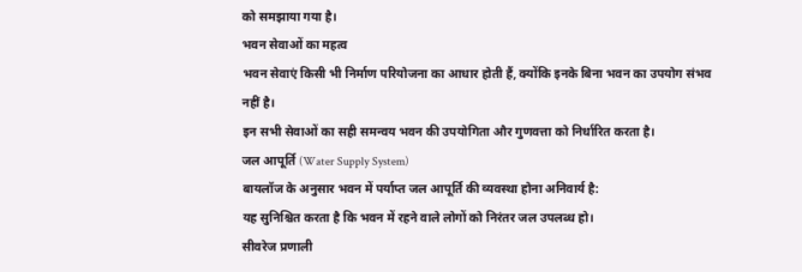को समझाया गया है।
भवन सेवाओं का महत्व
भवन सेवाएं किसी भी निर्माण परियोजना का आधार होती हैं, क्योंकि इनके बिना भवन का उपयोग संभव नहीं है।
इन सभी सेवाओं का सही समन्वय भवन की उपयोगिता और गुणवत्ता को निर्धारित करता है।
जल आपूर्ति (Water Supply System)
बायलॉज के अनुसार भवन में पर्याप्त जल आपूर्ति की व्यवस्था होना अनिवार्य है:
यह सुनिश्चित करता है कि भवन में रहने वाले लोगों को निरंतर जल उपलब्ध हो।
सीवरेज प्रणाली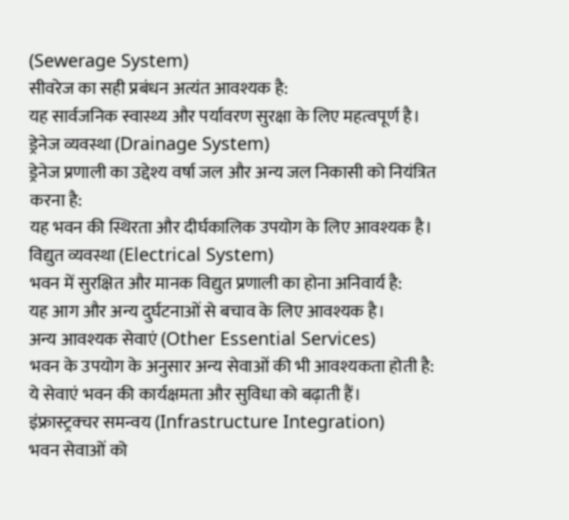(Sewerage System)
सीवरेज का सही प्रबंधन अत्यंत आवश्यक है:
यह सार्वजनिक स्वास्थ्य और पर्यावरण सुरक्षा के लिए महत्वपूर्ण है।
ड्रेनेज व्यवस्था (Drainage System)
ड्रेनेज प्रणाली का उद्देश्य वर्षा जल और अन्य जल निकासी को नियंत्रित करना है:
यह भवन की स्थिरता और दीर्घकालिक उपयोग के लिए आवश्यक है।
विद्युत व्यवस्था (Electrical System)
भवन में सुरक्षित और मानक विद्युत प्रणाली का होना अनिवार्य है:
यह आग और अन्य दुर्घटनाओं से बचाव के लिए आवश्यक है।
अन्य आवश्यक सेवाएं (Other Essential Services)
भवन के उपयोग के अनुसार अन्य सेवाओं की भी आवश्यकता होती है:
ये सेवाएं भवन की कार्यक्षमता और सुविधा को बढ़ाती हैं।
इंफ्रास्ट्रक्चर समन्वय (Infrastructure Integration)
भवन सेवाओं को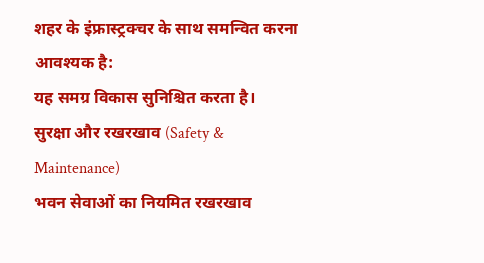शहर के इंफ्रास्ट्रक्चर के साथ समन्वित करना आवश्यक है:
यह समग्र विकास सुनिश्चित करता है।
सुरक्षा और रखरखाव (Safety & Maintenance)
भवन सेवाओं का नियमित रखरखाव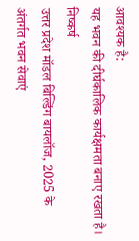आवश्यक है:
यह भवन की दीर्घकालिक कार्यक्षमता बनाए रखता है।
निष्कर्ष
उत्तर प्रदेश मॉडल बिल्डिंग बायलॉज, 2025 के अंतर्गत भवन सेवाएं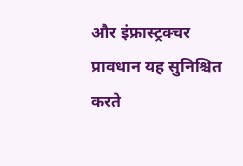और इंफ्रास्ट्रक्चर प्रावधान यह सुनिश्चित करते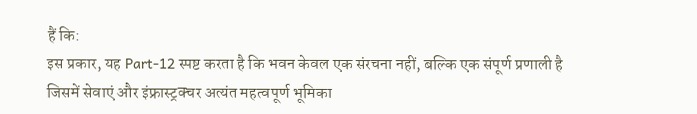हैं कि:
इस प्रकार, यह Part-12 स्पष्ट करता है कि भवन केवल एक संरचना नहीं, बल्कि एक संपूर्ण प्रणाली है जिसमें सेवाएं और इंफ्रास्ट्रक्चर अत्यंत महत्वपूर्ण भूमिका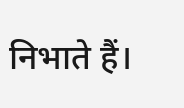निभाते हैं।